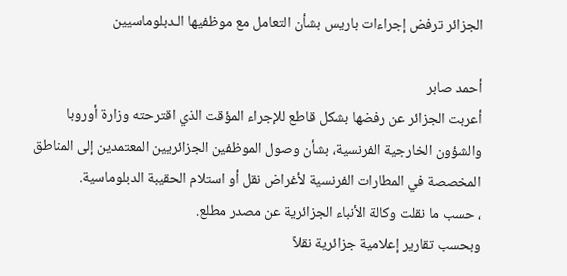الجزائر ترفض إجراءات باريس بشأن التعامل مع موظفيها الـدبلوماسيين

أحمد صابر
أعربت الجزائر عن رفضها بشكل قاطع للإجراء المؤقت الذي اقترحته وزارة أوروبا والشؤون الخارجية الفرنسية، بشأن وصول الموظفين الجزائريين المعتمدين إلى المناطق المخصصة في المطارات الفرنسية لأغراض نقل أو استلام الحقيبة الدبلوماسية.
، حسب ما نقلت وكالة الأنباء الجزائرية عن مصدر مطلع.
وبحسب تقارير إعلامية جزائرية نقلاً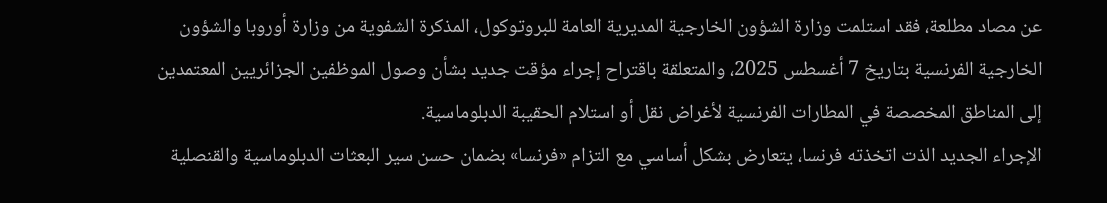عن مصاد مطلعة، فقد استلمت وزارة الشؤون الخارجية المديرية العامة للبروتوكول، المذكرة الشفوية من وزارة أوروبا والشؤون الخارجية الفرنسية بتاريخ 7 أغسطس 2025، والمتعلقة باقتراح إجراء مؤقت جديد بشأن وصول الموظفين الجزائريين المعتمدين إلى المناطق المخصصة في المطارات الفرنسية لأغراض نقل أو استلام الحقيبة الدبلوماسية.
الإجراء الجديد الذت اتخذته فرنسا، يتعارض بشكل أساسي مع التزام «فرنسا» بضمان حسن سير البعثات الدبلوماسية والقنصلية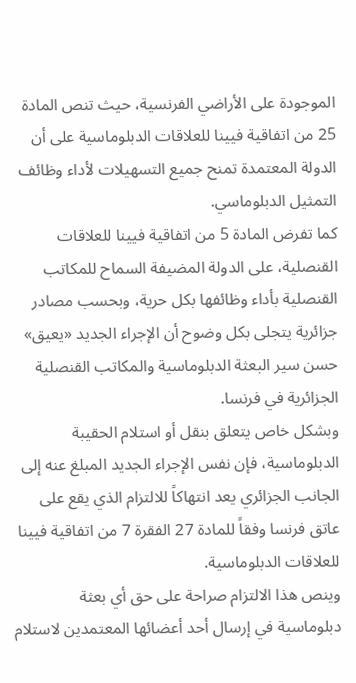الموجودة على الأراضي الفرنسية، حيث تنص المادة 25 من اتفاقية فيينا للعلاقات الدبلوماسية على أن الدولة المعتمدة تمنح جميع التسهيلات لأداء وظائف التمثيل الدبلوماسي.
كما تفرض المادة 5 من اتفاقية فيينا للعلاقات القنصلية، على الدولة المضيفة السماح للمكاتب القنصلية بأداء وظائفها بكل حرية، وبحسب مصادر جزائرية يتجلى بكل وضوح أن الإجراء الجديد «يعيق» حسن سير البعثة الدبلوماسية والمكاتب القنصلية الجزائرية في فرنسا.
وبشكل خاص يتعلق بنقل أو استلام الحقيبة الدبلوماسية، فإن نفس الإجراء الجديد المبلغ عنه إلى الجانب الجزائري يعد انتهاكاً للالتزام الذي يقع على عاتق فرنسا وفقاً للمادة 27 الفقرة 7 من اتفاقية فيينا للعلاقات الدبلوماسية.
وينص هذا الالتزام صراحة على حق أي بعثة دبلوماسية في إرسال أحد أعضائها المعتمدين لاستلام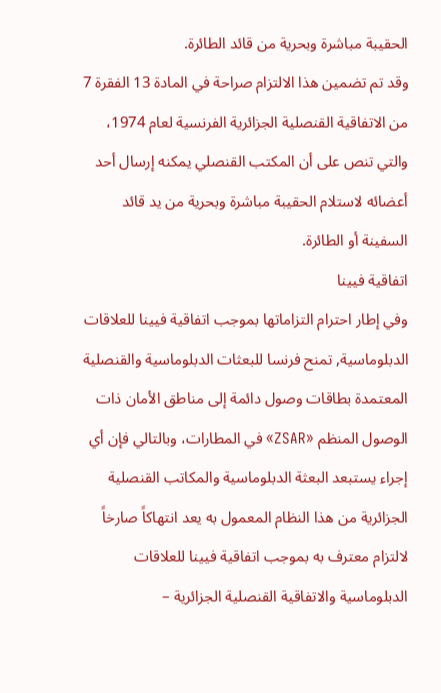الحقيبة مباشرة وبحرية من قائد الطائرة.
وقد تم تضمين هذا الالتزام صراحة في المادة 13 الفقرة 7 من الاتفاقية القنصلية الجزائرية الفرنسية لعام 1974، والتي تنص على أن المكتب القنصلي يمكنه إرسال أحد أعضائه لاستلام الحقيبة مباشرة وبحرية من يد قائد السفينة أو الطائرة.
اتفاقية فيينا
وفي إطار احترام التزاماتها بموجب اتفاقية فيينا للعلاقات الدبلوماسية, تمنح فرنسا للبعثات الدبلوماسية والقنصلية المعتمدة بطاقات وصول دائمة إلى مناطق الأمان ذات الوصول المنظم «ZSAR» في المطارات، وبالتالي فإن أي إجراء يستبعد البعثة الدبلوماسية والمكاتب القنصلية الجزائرية من هذا النظام المعمول به يعد انتهاكاً صارخاً لالتزام معترف به بموجب اتفاقية فيينا للعلاقات الدبلوماسية والاتفاقية القنصلية الجزائرية –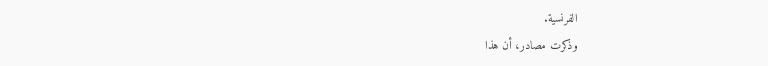الفرنسية.
وذكرت مصادر، أن هذا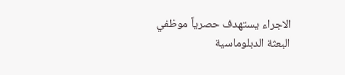الاجراء يستهدف حصرياً موظفي البعثة الدبلوماسية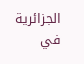الجزائرية في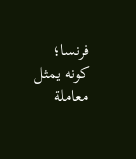فرنسا؛ كونه يمثل معاملة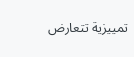تمييزية تتعارض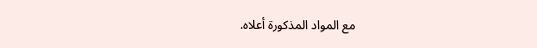مع المواد المذكورة أعلاه.